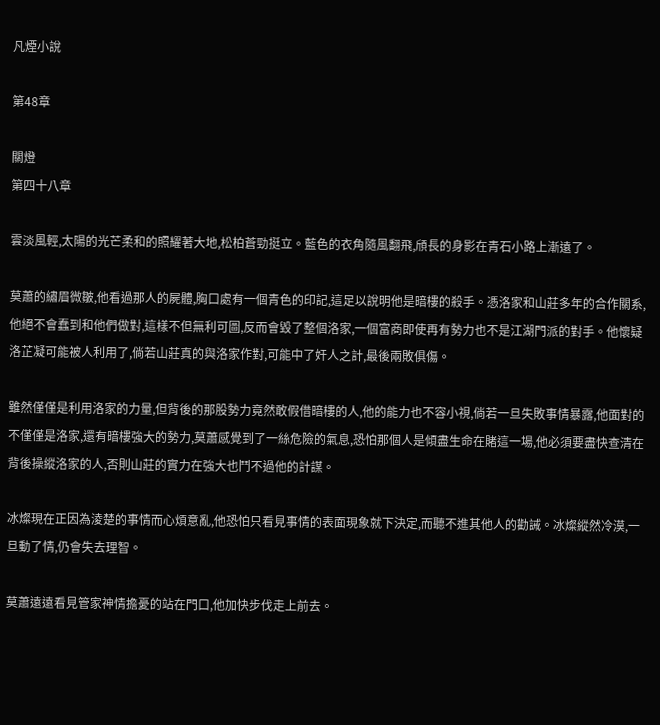凡煙小說

第48章

關燈
第四十八章

雲淡風輕,太陽的光芒柔和的照耀著大地,松柏蒼勁挺立。藍色的衣角隨風翻飛,頎長的身影在青石小路上漸遠了。

莫蕭的繡眉微皺,他看過那人的屍體,胸口處有一個青色的印記,這足以說明他是暗樓的殺手。憑洛家和山莊多年的合作關系,他絕不會蠢到和他們做對,這樣不但無利可圖,反而會毀了整個洛家,一個富商即使再有勢力也不是江湖門派的對手。他懷疑洛芷凝可能被人利用了,倘若山莊真的與洛家作對,可能中了奸人之計,最後兩敗俱傷。

雖然僅僅是利用洛家的力量,但背後的那股勢力竟然敢假借暗樓的人,他的能力也不容小視,倘若一旦失敗事情暴露,他面對的不僅僅是洛家,還有暗樓強大的勢力,莫蕭感覺到了一絲危險的氣息,恐怕那個人是傾盡生命在賭這一場,他必須要盡快查清在背後操縱洛家的人,否則山莊的實力在強大也鬥不過他的計謀。

冰燦現在正因為淩楚的事情而心煩意亂,他恐怕只看見事情的表面現象就下決定,而聽不進其他人的勸誡。冰燦縱然冷漠,一旦動了情,仍會失去理智。

莫蕭遠遠看見管家神情擔憂的站在門口,他加快步伐走上前去。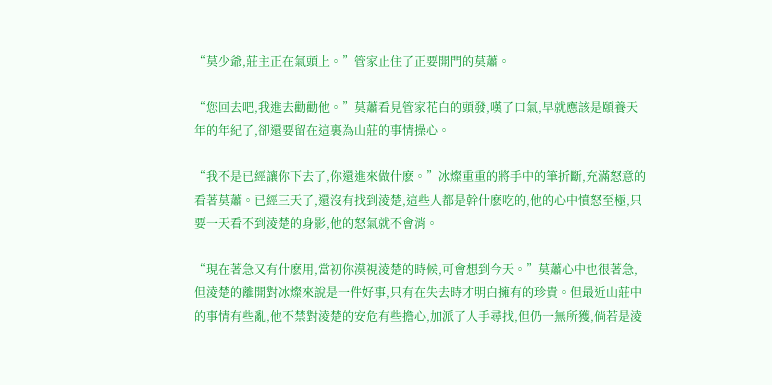“莫少爺,莊主正在氣頭上。”管家止住了正要開門的莫蕭。

“您回去吧,我進去勸勸他。”莫蕭看見管家花白的頭發,嘆了口氣,早就應該是頤養天年的年紀了,卻還要留在這裏為山莊的事情操心。

“我不是已經讓你下去了,你還進來做什麽。”冰燦重重的將手中的筆折斷,充滿怒意的看著莫蕭。已經三天了,還沒有找到淩楚,這些人都是幹什麽吃的,他的心中憤怒至極,只要一天看不到淩楚的身影,他的怒氣就不會消。

“現在著急又有什麽用,當初你漠視淩楚的時候,可會想到今天。”莫蕭心中也很著急,但淩楚的離開對冰燦來說是一件好事,只有在失去時才明白擁有的珍貴。但最近山莊中的事情有些亂,他不禁對淩楚的安危有些擔心,加派了人手尋找,但仍一無所獲,倘若是淩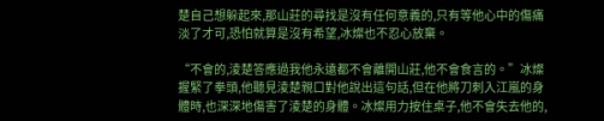楚自己想躲起來,那山莊的尋找是沒有任何意義的,只有等他心中的傷痛淡了才可,恐怕就算是沒有希望,冰燦也不忍心放棄。

“不會的,淩楚答應過我他永遠都不會離開山莊,他不會食言的。”冰燦握緊了拳頭,他聽見淩楚親口對他說出這句話,但在他將刀刺入江嵐的身體時,也深深地傷害了淩楚的身體。冰燦用力按住桌子,他不會失去他的,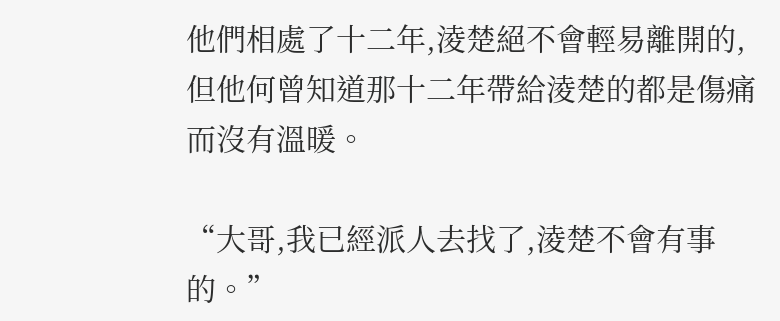他們相處了十二年,淩楚絕不會輕易離開的,但他何曾知道那十二年帶給淩楚的都是傷痛而沒有溫暖。

“大哥,我已經派人去找了,淩楚不會有事的。”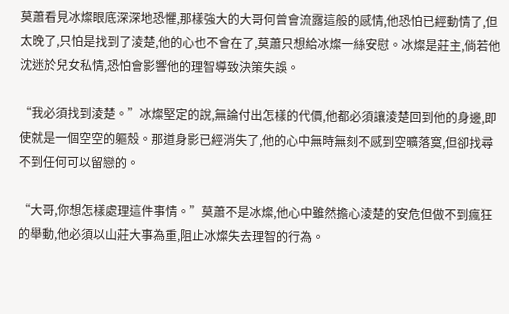莫蕭看見冰燦眼底深深地恐懼,那樣強大的大哥何曾會流露這般的感情,他恐怕已經動情了,但太晚了,只怕是找到了淩楚,他的心也不會在了,莫蕭只想給冰燦一絲安慰。冰燦是莊主,倘若他沈迷於兒女私情,恐怕會影響他的理智導致決策失誤。

“我必須找到淩楚。”冰燦堅定的說,無論付出怎樣的代價,他都必須讓淩楚回到他的身邊,即使就是一個空空的軀殼。那道身影已經消失了,他的心中無時無刻不感到空曠落寞,但卻找尋不到任何可以留戀的。

“大哥,你想怎樣處理這件事情。”莫蕭不是冰燦,他心中雖然擔心淩楚的安危但做不到瘋狂的舉動,他必須以山莊大事為重,阻止冰燦失去理智的行為。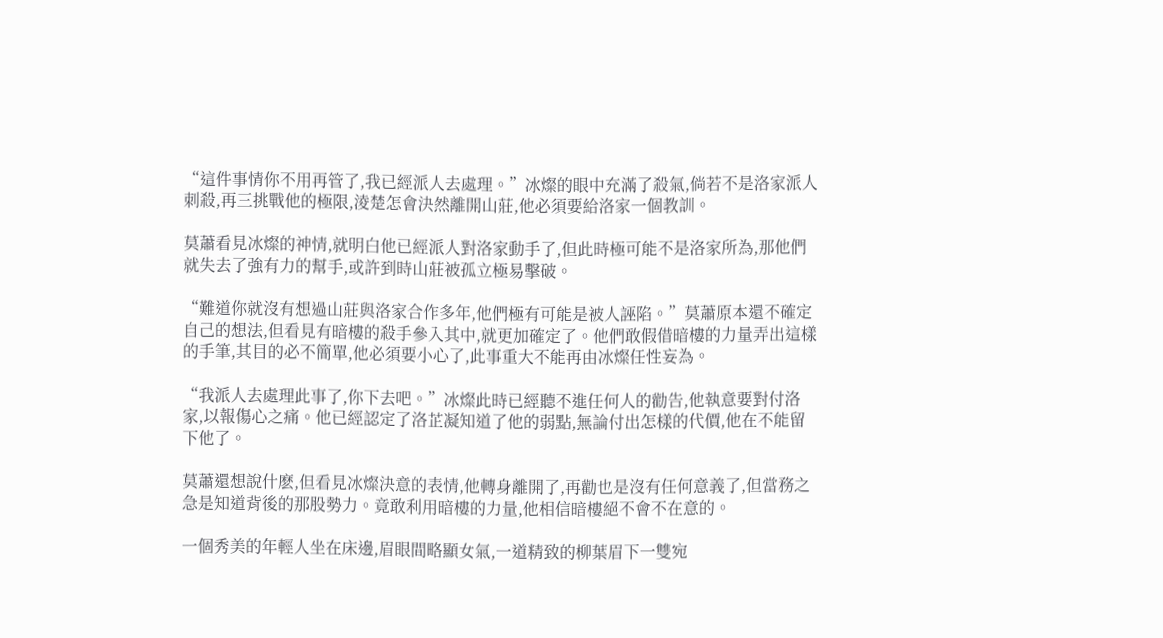“這件事情你不用再管了,我已經派人去處理。”冰燦的眼中充滿了殺氣,倘若不是洛家派人刺殺,再三挑戰他的極限,淩楚怎會決然離開山莊,他必須要給洛家一個教訓。

莫蕭看見冰燦的神情,就明白他已經派人對洛家動手了,但此時極可能不是洛家所為,那他們就失去了強有力的幫手,或許到時山莊被孤立極易擊破。

“難道你就沒有想過山莊與洛家合作多年,他們極有可能是被人誣陷。”莫蕭原本還不確定自己的想法,但看見有暗樓的殺手參入其中,就更加確定了。他們敢假借暗樓的力量弄出這樣的手筆,其目的必不簡單,他必須要小心了,此事重大不能再由冰燦任性妄為。

“我派人去處理此事了,你下去吧。”冰燦此時已經聽不進任何人的勸告,他執意要對付洛家,以報傷心之痛。他已經認定了洛芷凝知道了他的弱點,無論付出怎樣的代價,他在不能留下他了。

莫蕭還想說什麽,但看見冰燦決意的表情,他轉身離開了,再勸也是沒有任何意義了,但當務之急是知道背後的那股勢力。竟敢利用暗樓的力量,他相信暗樓絕不會不在意的。

一個秀美的年輕人坐在床邊,眉眼間略顯女氣,一道精致的柳葉眉下一雙宛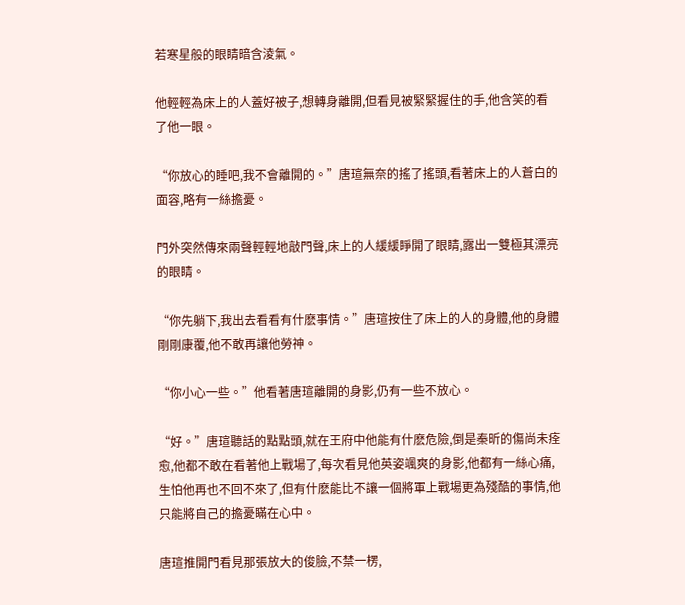若寒星般的眼睛暗含淩氣。

他輕輕為床上的人蓋好被子,想轉身離開,但看見被緊緊握住的手,他含笑的看了他一眼。

“你放心的睡吧,我不會離開的。”唐瑄無奈的搖了搖頭,看著床上的人蒼白的面容,略有一絲擔憂。

門外突然傳來兩聲輕輕地敲門聲,床上的人緩緩睜開了眼睛,露出一雙極其漂亮的眼睛。

“你先躺下,我出去看看有什麽事情。”唐瑄按住了床上的人的身體,他的身體剛剛康覆,他不敢再讓他勞神。

“你小心一些。”他看著唐瑄離開的身影,仍有一些不放心。

“好。”唐瑄聽話的點點頭,就在王府中他能有什麽危險,倒是秦昕的傷尚未痊愈,他都不敢在看著他上戰場了,每次看見他英姿颯爽的身影,他都有一絲心痛,生怕他再也不回不來了,但有什麽能比不讓一個將軍上戰場更為殘酷的事情,他只能將自己的擔憂瞞在心中。

唐瑄推開門看見那張放大的俊臉,不禁一楞,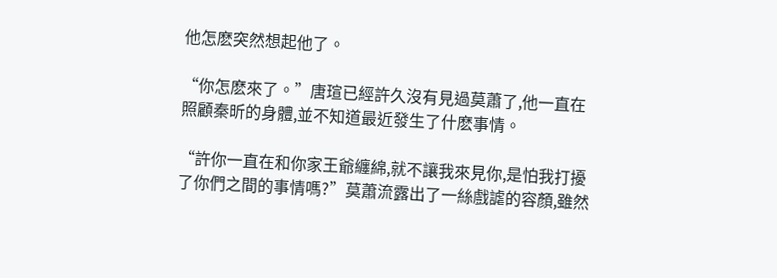他怎麽突然想起他了。

“你怎麽來了。”唐瑄已經許久沒有見過莫蕭了,他一直在照顧秦昕的身體,並不知道最近發生了什麽事情。

“許你一直在和你家王爺纏綿,就不讓我來見你,是怕我打擾了你們之間的事情嗎?”莫蕭流露出了一絲戲謔的容顏,雖然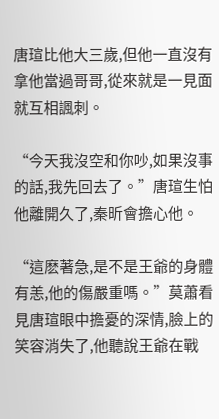唐瑄比他大三歲,但他一直沒有拿他當過哥哥,從來就是一見面就互相諷刺。

“今天我沒空和你吵,如果沒事的話,我先回去了。”唐瑄生怕他離開久了,秦昕會擔心他。

“這麽著急,是不是王爺的身體有恙,他的傷嚴重嗎。”莫蕭看見唐瑄眼中擔憂的深情,臉上的笑容消失了,他聽說王爺在戰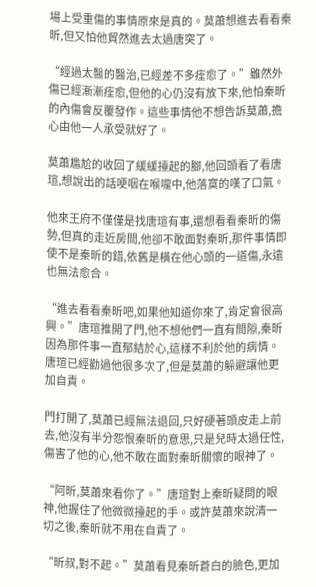場上受重傷的事情原來是真的。莫蕭想進去看看秦昕,但又怕他貿然進去太過唐突了。

“經過太醫的醫治,已經差不多痊愈了。”雖然外傷已經漸漸痊愈,但他的心仍沒有放下來,他怕秦昕的內傷會反覆發作。這些事情他不想告訴莫蕭,擔心由他一人承受就好了。

莫蕭尷尬的收回了緩緩擡起的腳,他回頭看了看唐瑄,想說出的話哽咽在喉嚨中,他落寞的嘆了口氣。

他來王府不僅僅是找唐瑄有事,還想看看秦昕的傷勢,但真的走近房間,他卻不敢面對秦昕,那件事情即使不是秦昕的錯,依舊是橫在他心頭的一道傷,永遠也無法愈合。

“進去看看秦昕吧,如果他知道你來了,肯定會很高興。”唐瑄推開了門,他不想他們一直有間隙,秦昕因為那件事一直郁結於心,這樣不利於他的病情。唐瑄已經勸過他很多次了,但是莫蕭的躲避讓他更加自責。

門打開了,莫蕭已經無法退回,只好硬著頭皮走上前去,他沒有半分怨恨秦昕的意思,只是兒時太過任性,傷害了他的心,他不敢在面對秦昕關懷的眼神了。

“阿昕,莫蕭來看你了。”唐瑄對上秦昕疑問的眼神,他握住了他微微擡起的手。或許莫蕭來說清一切之後,秦昕就不用在自責了。

“昕叔,對不起。”莫蕭看見秦昕蒼白的臉色,更加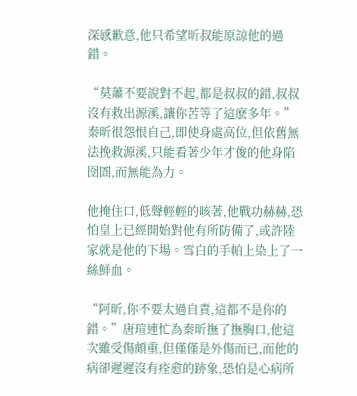深感歉意,他只希望昕叔能原諒他的過錯。

“莫蕭不要說對不起,都是叔叔的錯,叔叔沒有救出源溪,讓你苦等了這麽多年。”秦昕很怨恨自己,即使身處高位,但依舊無法挽救源溪,只能看著少年才俊的他身陷囹圄,而無能為力。

他掩住口,低聲輕輕的咳著,他戰功赫赫,恐怕皇上已經開始對他有所防備了,或許陸家就是他的下場。雪白的手帕上染上了一絲鮮血。

“阿昕,你不要太過自責,這都不是你的錯。”唐瑄連忙為秦昕撫了撫胸口,他這次雖受傷頗重,但僅僅是外傷而已,而他的病卻遲遲沒有痊愈的跡象,恐怕是心病所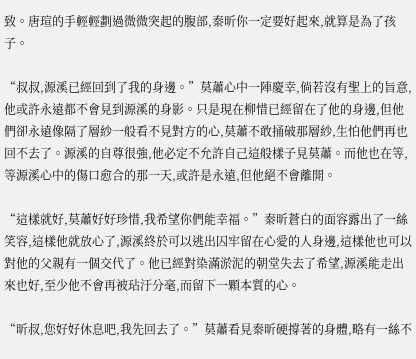致。唐瑄的手輕輕劃過微微突起的腹部,秦昕你一定要好起來,就算是為了孩子。

“叔叔,源溪已經回到了我的身邊。”莫蕭心中一陣慶幸,倘若沒有聖上的旨意,他或許永遠都不會見到源溪的身影。只是現在柳惜已經留在了他的身邊,但他們卻永遠像隔了層紗一般看不見對方的心,莫蕭不敢捅破那層紗,生怕他們再也回不去了。源溪的自尊很強,他必定不允許自己這般樣子見莫蕭。而他也在等,等源溪心中的傷口愈合的那一天,或許是永遠,但他絕不會離開。

“這樣就好,莫蕭好好珍惜,我希望你們能幸福。”秦昕蒼白的面容露出了一絲笑容,這樣他就放心了,源溪終於可以逃出囚牢留在心愛的人身邊,這樣他也可以對他的父親有一個交代了。他已經對染滿淤泥的朝堂失去了希望,源溪能走出來也好,至少他不會再被玷汙分毫,而留下一顆本質的心。

“昕叔,您好好休息吧,我先回去了。”莫蕭看見秦昕硬撐著的身體,略有一絲不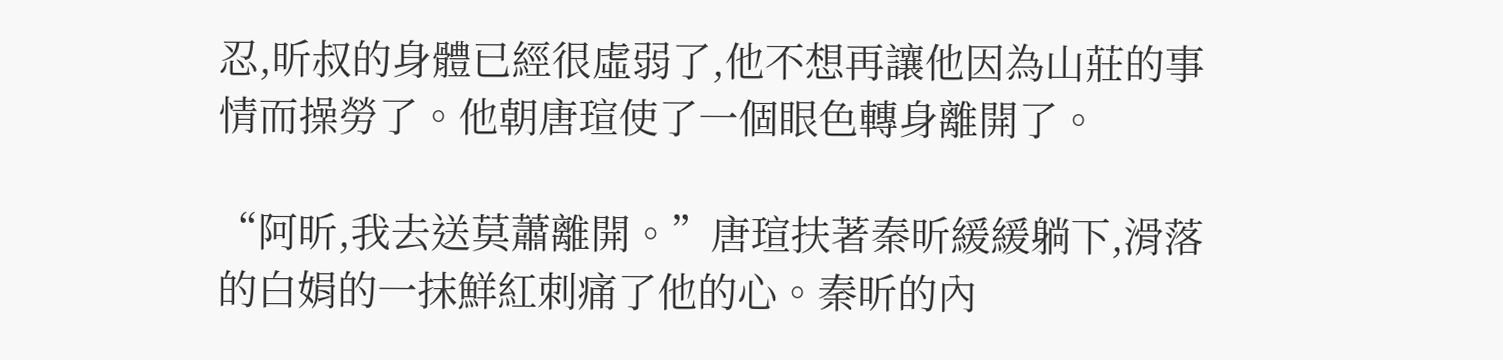忍,昕叔的身體已經很虛弱了,他不想再讓他因為山莊的事情而操勞了。他朝唐瑄使了一個眼色轉身離開了。

“阿昕,我去送莫蕭離開。”唐瑄扶著秦昕緩緩躺下,滑落的白娟的一抹鮮紅刺痛了他的心。秦昕的內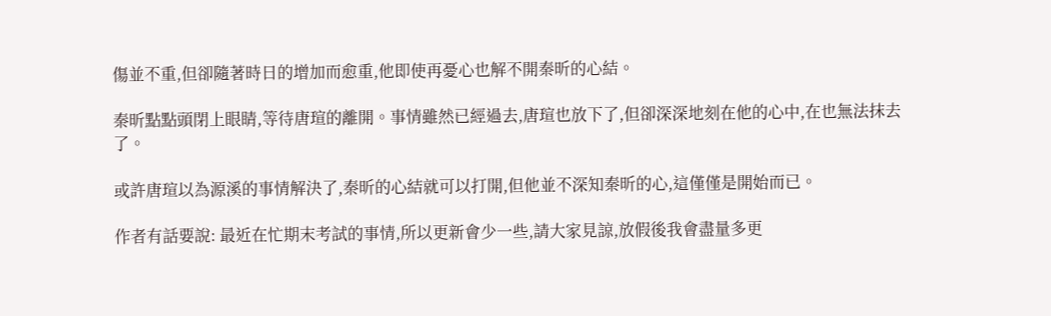傷並不重,但卻隨著時日的增加而愈重,他即使再憂心也解不開秦昕的心結。

秦昕點點頭閉上眼睛,等待唐瑄的離開。事情雖然已經過去,唐瑄也放下了,但卻深深地刻在他的心中,在也無法抹去了。

或許唐瑄以為源溪的事情解決了,秦昕的心結就可以打開,但他並不深知秦昕的心,這僅僅是開始而已。

作者有話要說: 最近在忙期末考試的事情,所以更新會少一些,請大家見諒,放假後我會盡量多更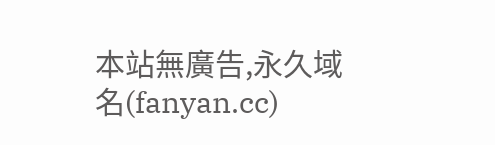本站無廣告,永久域名(fanyan.cc)